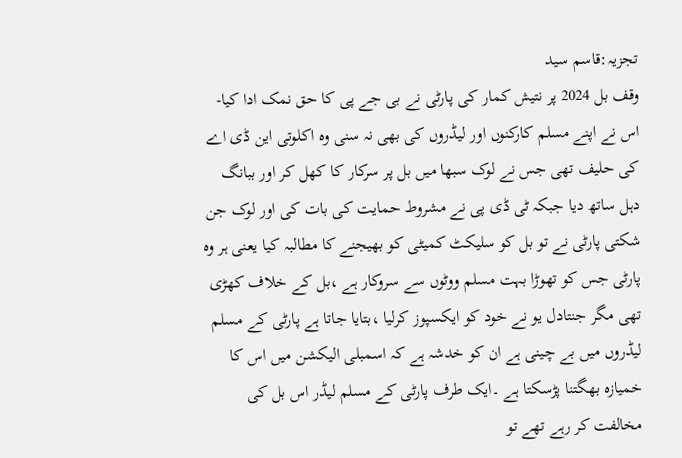تجزیہ:قاسم سید
وقف بل 2024 پر نتیش کمار کی پارٹی نے بی جے پی کا حق نمک ادا کیا-اس نے اپنے مسلم کارکنوں اور لیڈروں کی بھی نہ سنی وہ اکلوتی این ڈی اے کی حلیف تھی جس نے لوک سبھا میں بل پر سرکار کا کھل کر اور ببانگ دہل ساتھ دیا جبکہ ٹی ڈی پی نے مشروط حمایت کی بات کی اور لوک جن شکتی پارٹی نے تو بل کو سلیکٹ کمیٹی کو بھیجنے کا مطالبہ کیا یعنی ہر وہ پارٹی جس کو تھوڑا بہت مسلم ووٹوں سے سروکار ہے ،بل کے خلاف کھڑی تھی مگر جنتادل یو نے خود کو ایکسپوز کرلیا ،بتایا جاتا ہے پارٹی کے مسلم لیڈروں میں بے چینی ہے ان کو خدشہ ہے کہ اسمبلی الیکشن میں اس کا خمیازہ بھگتنا پڑسکتا ہے ۔ایک طرف پارٹی کے مسلم لیڈر اس بل کی مخالفت کر رہے تھے تو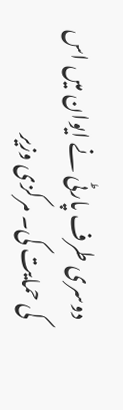دوسری طرف پارٹی نے ایوان میں اس کی حمایت کی۔ مرکزی وزیر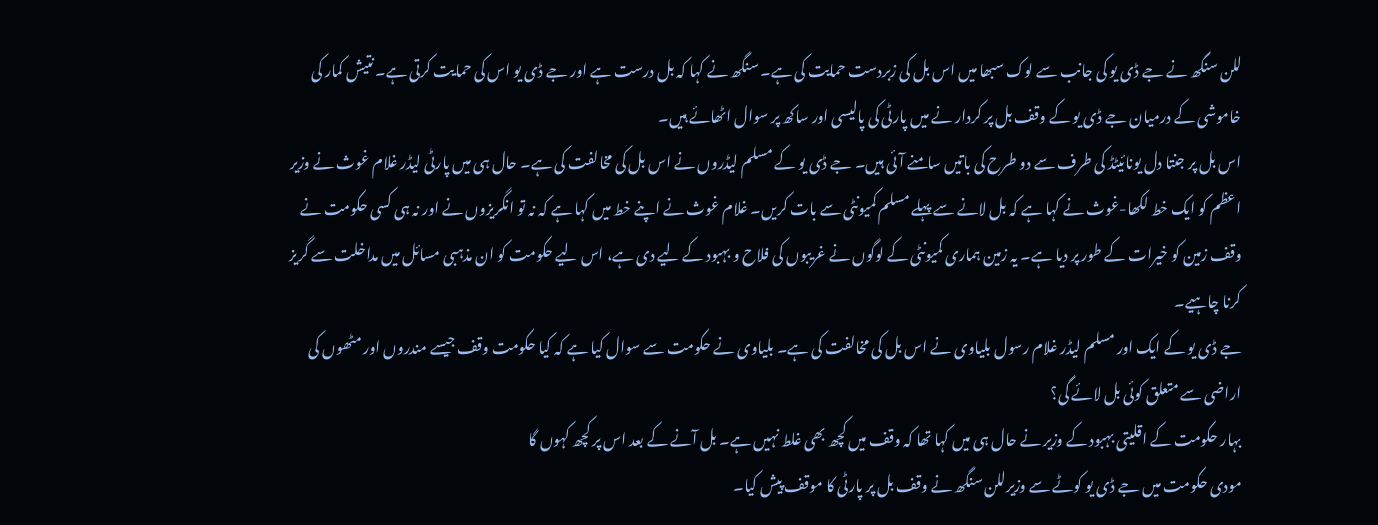للن سنگھ نے جے ڈی یو کی جانب سے لوک سبھا میں اس بل کی زبردست حمایت کی ہے۔ سنگھ نے کہا کہ بل درست ہے اور جے ڈی یو اس کی حمایت کرتی ہے۔ نتیش کمار کی خاموشی کے درمیان جے ڈی یو کے وقف بل پر کردار نے میں پارٹی کی پالیسی اور ساکھ پر سوال اٹھائے ہیں۔
اس بل پر جنتا دل یونائیٹڈ کی طرف سے دو طرح کی باتیں سامنے آئی ہیں۔ جے ڈی یو کے مسلم لیڈروں نے اس بل کی مخالفت کی ہے۔ حال ہی میں پارٹی لیڈر غلام غوث نے وزیر اعظم کو ایک خط لکھا-غوث نے کہا ہے کہ بل لانے سے پہلے مسلم کمیونٹی سے بات کریں۔ غلام غوث نے اپنے خط میں کہا ہے کہ نہ تو انگریزوں نے اور نہ ہی کسی حکومت نے وقف زمین کو خیرات کے طور پر دیا ہے۔ یہ زمین ہماری کمیونٹی کے لوگوں نے غریبوں کی فلاح و بہبود کے لیے دی ہے، اس لیے حکومت کو ان مذہبی مسائل میں مداخلت سے گریز کرنا چاہیے۔
جے ڈی یو کے ایک اور مسلم لیڈر غلام رسول بلیاوی نے اس بل کی مخالفت کی ہے۔ بلیاوی نے حکومت سے سوال کیا ہے کہ کیا حکومت وقف جیسے مندروں اور مٹھوں کی اراضی سے متعلق کوئی بل لائے گی؟
بہار حکومت کے اقلیتی بہبود کے وزیر نے حال ہی میں کہا تھا کہ وقف میں کچھ بھی غلط نہیں ہے۔ بل آنے کے بعد اس پر کچھ کہوں گا
مودی حکومت میں جے ڈی یو کوٹے سے وزیرللن سنگھ نے وقف بل پر پارٹی کا موقف پیش کیا۔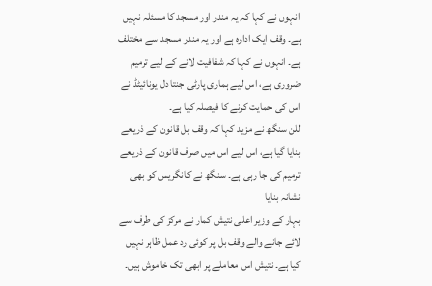انہوں نے کہا کہ یہ مندر اور مسجد کا مسئلہ نہیں ہے۔ وقف ایک ادارہ ہے اور یہ مندر مسجد سے مختلف ہے۔ انہوں نے کہا کہ شفافیت لانے کے لیے ترمیم ضروری ہے، اس لیے ہماری پارٹی جنتا دل یونائیٹڈ نے اس کی حمایت کرنے کا فیصلہ کیا ہے۔
للن سنگھ نے مزید کہا کہ وقف بل قانون کے ذریعے بنایا گیا ہے، اس لیے اس میں صرف قانون کے ذریعے ترمیم کی جا رہی ہے۔ سنگھ نے کانگریس کو بھی نشانہ بنایا
بہار کے وزیر اعلی نتیش کمار نے مرکز کی طرف سے لائے جانے والے وقف بل پر کوئی رد عمل ظاہر نہیں کیا ہے۔ نتیش اس معاملے پر ابھی تک خاموش ہیں۔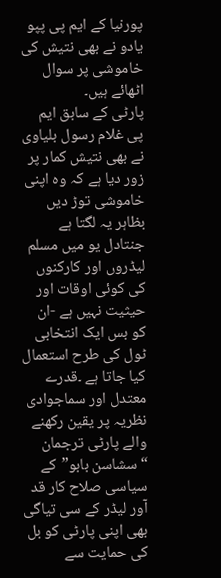پورنیا کے ایم پی پپو یادو نے بھی نتیش کی خاموشی پر سوال اٹھائے ہیں۔
پارٹی کے سابق ایم پی غلام رسول بلیاوی نے بھی نتیش کمار پر زور دیا ہے کہ وہ اپنی خاموشی توڑ دیں
بظاہر یہ لگتا ہے جنتادل یو میں مسلم لیڈروں اور کارکنوں کی کوئی اوقات اور حیثیت نہیں ہے -ان کو بس ایک انتخابی ٹول کی طرح استعمال کیا جاتا ہے ۔قدرے معتدل اور سماجوادی نظریہ پر یقین رکھنے والے پارٹی ترجمان “سشاسن بابو”کے سیاسی صلاح کار قد آور لیڈر کے سی تیاگی بھی اپنی پارٹی کو بل کی حمایت سے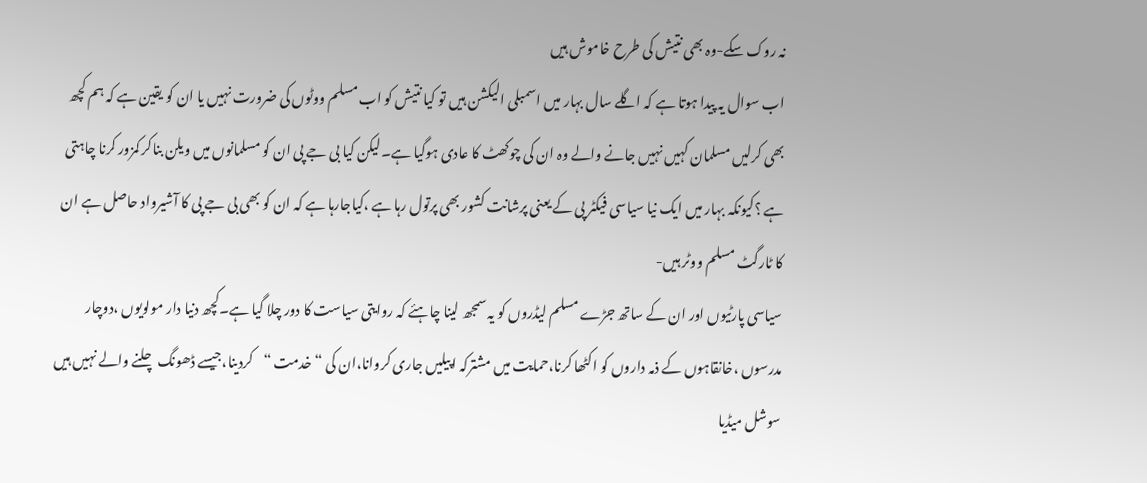نہ روک سکے-وہ بھی نتیش کی طرح خاموش ہیں
اب سوال یہ پیدا ہوتا ہے کہ اگلے سال بہار میں اسمبلی الیکشن ہیں تو کیا نتیش کو اب مسلم ووٹوں کی ضرورت نہیں یا ان کو یقین ہے کہ ہم کچھ بھی کرلیں مسلمان کہیں نہیں جانے والے وہ ان کی چوکھٹ کا عادی ہوگیا ہے۔لیکن کیا بی جے پی ان کو مسلمانوں میں ویلن بناکر کمزور کرنا چاہتی ہے ؟کیونکہ بہار میں ایک نیا سیاسی فیکٹر پی کے یعنی پرشانت کشور بھی پرتول رہا ہے ،کیاجارہا ہے کہ ان کو بھی بی جے پی کا آشیرواد حاصل ہے ان کا ٹارگٹ مسلم ووٹر ہیں-
سیاسی پارٹیوں اور ان کے ساتھ جڑے مسلم لیڈروں کو یہ سمجھ لینا چاہئے کہ روایتی سیاست کا دور چلا گیا ہے۔کچھ دنیا دار مولویوں ،دوچار مدرسوں ،خانقاہوں کے ذمہ داروں کو اکٹھا کرنا،حمایت میں مشترکہ اپیلیں جاری کروانا،ان کی “خدمت “کردینا،جیسے ڈھونگ چلنے والے نہیں ہیں سوشل میڈیا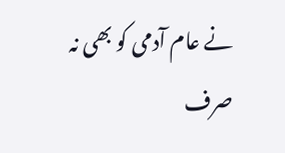نے عام آدمی کو بھی نہ صرف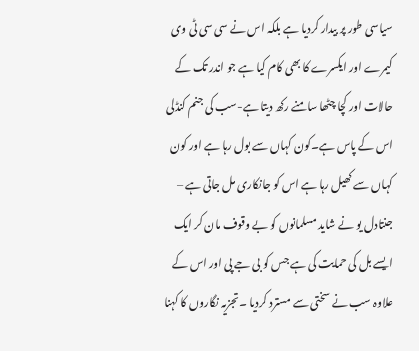سیاسی طور پر بیدار کردیا ہے بلکہ اس نے سی سی ٹی وی کیمرے اور ایکسرے کا بھی کام کیا ہے جو اندر تک کے حالات اور کچا چٹھا سامنے رکھ دیتا ہے-سب کی جنم کنڈلی اس کے پاس ہے۔کون کہاں سے بول رہا ہے اور کون کہاں سے کھیل رہا ہے اس کو جانکاری مل جاتی ہے –
جنتادل یو نے شاید مسلمانوں کو بے وقوف مان کر ایک ایسے بل کی حمایت کی ہے جس کو بی جے پی اور اس کے علاوہ سب نے سختی سے مسترد کردیا ۔تجزیہ نگاروں کا کہنا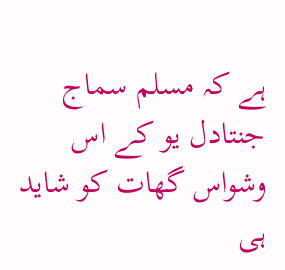ہے کہ مسلم سماج جنتادل یو کے اس وشواس گھات کو شاید ہی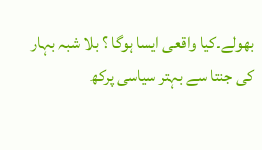بھولے۔کیا واقعی ایسا ہوگا ؟ بلا شبہ بہار کی جنتا سے بہتر سیاسی پرکھ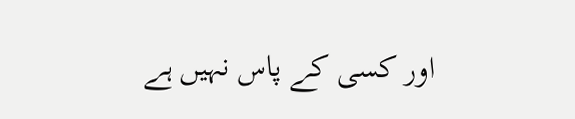اور کسی کے پاس نہیں ہے